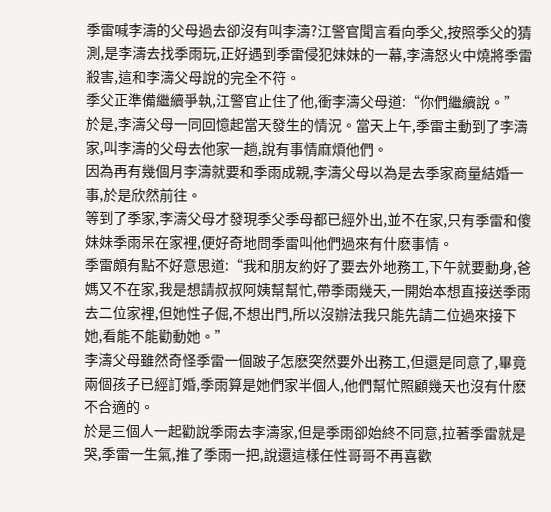季雷喊李濤的父母過去卻沒有叫李濤?江警官聞言看向季父,按照季父的猜測,是李濤去找季雨玩,正好遇到季雷侵犯妹妹的一幕,李濤怒火中燒將季雷殺害,這和李濤父母說的完全不符。
季父正準備繼續爭執,江警官止住了他,衝李濤父母道:“你們繼續說。”
於是,李濤父母一同回憶起當天發生的情況。當天上午,季雷主動到了李濤家,叫李濤的父母去他家一趟,說有事情麻煩他們。
因為再有幾個月李濤就要和季雨成親,李濤父母以為是去季家商量結婚一事,於是欣然前往。
等到了季家,李濤父母才發現季父季母都已經外出,並不在家,只有季雷和傻妹妹季雨呆在家裡,便好奇地問季雷叫他們過來有什麽事情。
季雷頗有點不好意思道:“我和朋友約好了要去外地務工,下午就要動身,爸媽又不在家,我是想請叔叔阿姨幫幫忙,帶季雨幾天,一開始本想直接送季雨去二位家裡,但她性子倔,不想出門,所以沒辦法我只能先請二位過來接下她,看能不能勸動她。”
李濤父母雖然奇怪季雷一個跛子怎麽突然要外出務工,但還是同意了,畢竟兩個孩子已經訂婚,季雨算是她們家半個人,他們幫忙照顧幾天也沒有什麽不合適的。
於是三個人一起勸說季雨去李濤家,但是季雨卻始終不同意,拉著季雷就是哭,季雷一生氣,推了季雨一把,說還這樣任性哥哥不再喜歡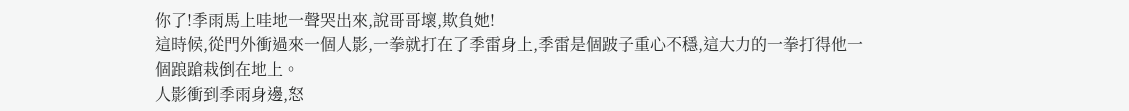你了!季雨馬上哇地一聲哭出來,說哥哥壞,欺負她!
這時候,從門外衝過來一個人影,一拳就打在了季雷身上,季雷是個跛子重心不穩,這大力的一拳打得他一個踉蹌栽倒在地上。
人影衝到季雨身邊,怒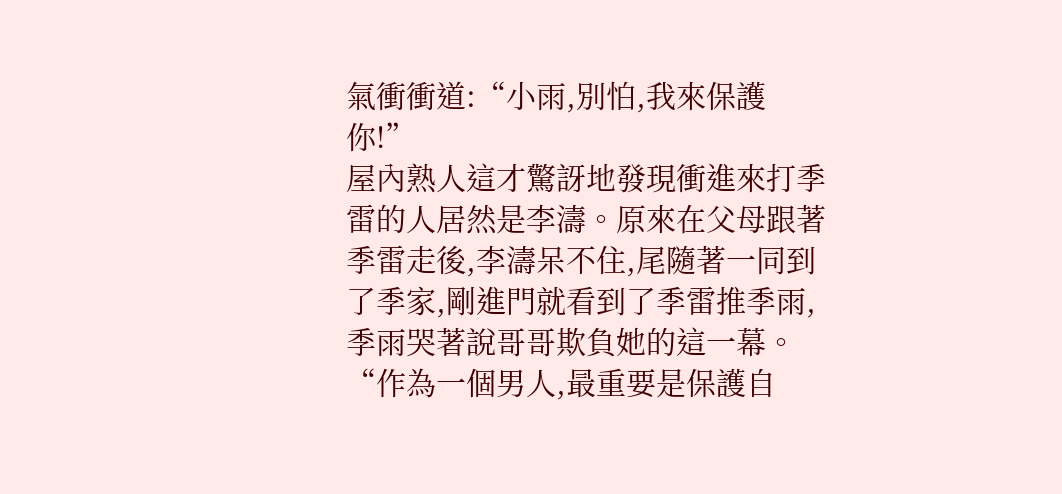氣衝衝道:“小雨,別怕,我來保護你!”
屋內熟人這才驚訝地發現衝進來打季雷的人居然是李濤。原來在父母跟著季雷走後,李濤呆不住,尾隨著一同到了季家,剛進門就看到了季雷推季雨,季雨哭著說哥哥欺負她的這一幕。
“作為一個男人,最重要是保護自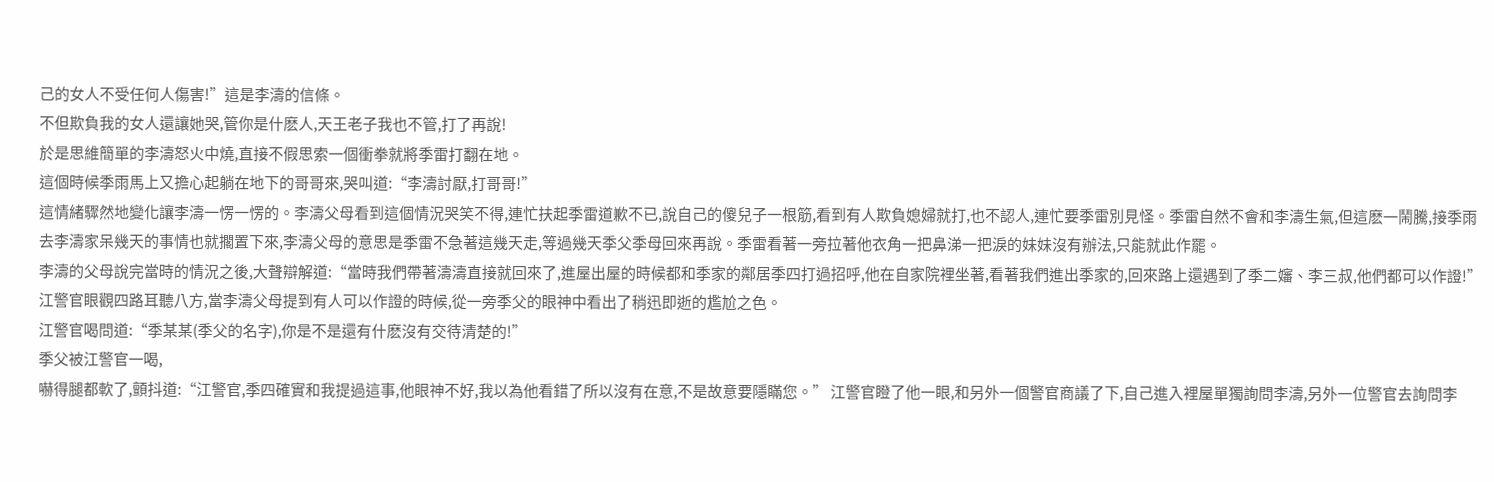己的女人不受任何人傷害!”這是李濤的信條。
不但欺負我的女人還讓她哭,管你是什麽人,天王老子我也不管,打了再說!
於是思維簡單的李濤怒火中燒,直接不假思索一個衝拳就將季雷打翻在地。
這個時候季雨馬上又擔心起躺在地下的哥哥來,哭叫道:“李濤討厭,打哥哥!”
這情緒驟然地變化讓李濤一愣一愣的。李濤父母看到這個情況哭笑不得,連忙扶起季雷道歉不已,說自己的傻兒子一根筋,看到有人欺負媳婦就打,也不認人,連忙要季雷別見怪。季雷自然不會和李濤生氣,但這麽一鬧騰,接季雨去李濤家呆幾天的事情也就擱置下來,李濤父母的意思是季雷不急著這幾天走,等過幾天季父季母回來再說。季雷看著一旁拉著他衣角一把鼻涕一把淚的妹妹沒有辦法,只能就此作罷。
李濤的父母說完當時的情況之後,大聲辯解道:“當時我們帶著濤濤直接就回來了,進屋出屋的時候都和季家的鄰居季四打過招呼,他在自家院裡坐著,看著我們進出季家的,回來路上還遇到了季二嬸、李三叔,他們都可以作證!”
江警官眼觀四路耳聽八方,當李濤父母提到有人可以作證的時候,從一旁季父的眼神中看出了稍迅即逝的尷尬之色。
江警官喝問道:“季某某(季父的名字),你是不是還有什麽沒有交待清楚的!”
季父被江警官一喝,
嚇得腿都軟了,顫抖道:“江警官,季四確實和我提過這事,他眼神不好,我以為他看錯了所以沒有在意,不是故意要隱瞞您。” 江警官瞪了他一眼,和另外一個警官商議了下,自己進入裡屋單獨詢問李濤,另外一位警官去詢問李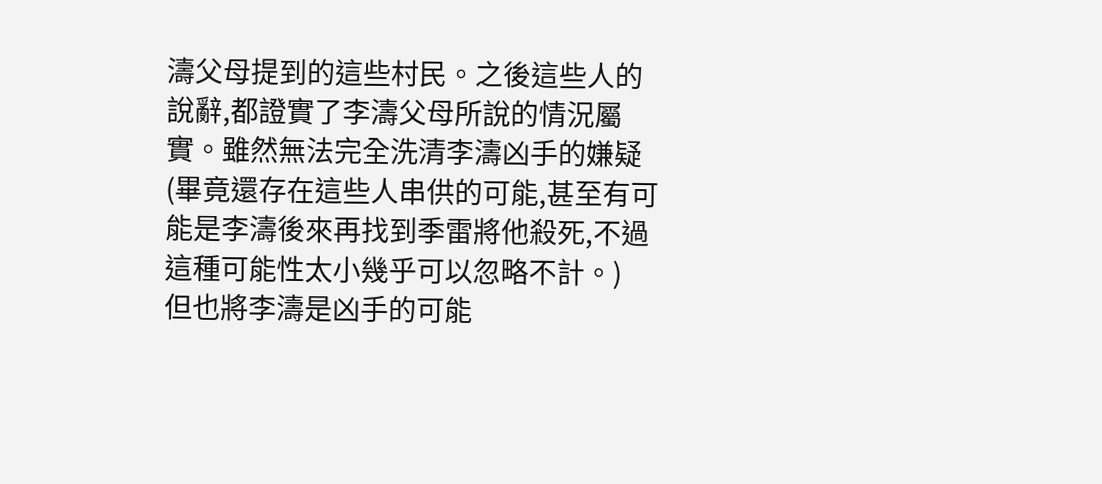濤父母提到的這些村民。之後這些人的說辭,都證實了李濤父母所說的情況屬實。雖然無法完全洗清李濤凶手的嫌疑(畢竟還存在這些人串供的可能,甚至有可能是李濤後來再找到季雷將他殺死,不過這種可能性太小幾乎可以忽略不計。)
但也將李濤是凶手的可能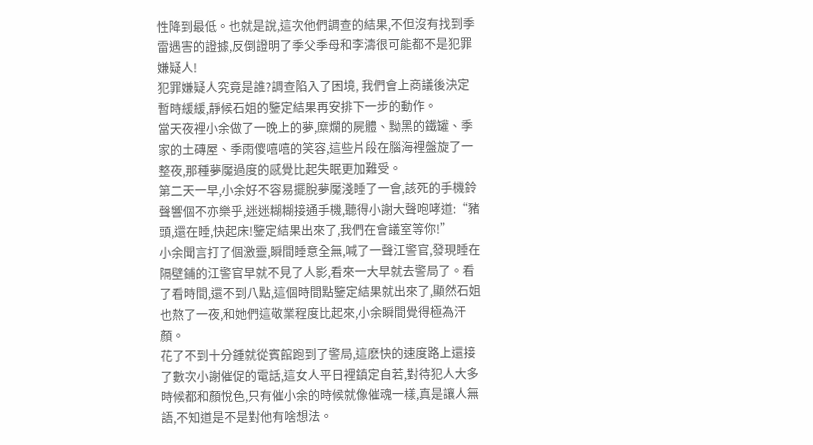性降到最低。也就是說,這次他們調查的結果,不但沒有找到季雷遇害的證據,反倒證明了季父季母和李濤很可能都不是犯罪嫌疑人!
犯罪嫌疑人究竟是誰?調查陷入了困境, 我們會上商議後決定暫時緩緩,靜候石姐的鑒定結果再安排下一步的動作。
當天夜裡小余做了一晚上的夢,糜爛的屍體、黝黑的鐵罐、季家的土磚屋、季雨傻嘻嘻的笑容,這些片段在腦海裡盤旋了一整夜,那種夢魘過度的感覺比起失眠更加難受。
第二天一早,小余好不容易擺脫夢魘淺睡了一會,該死的手機鈴聲響個不亦樂乎,迷迷糊糊接通手機,聽得小謝大聲咆哮道:“豬頭,還在睡,快起床!鑒定結果出來了,我們在會議室等你!”
小余聞言打了個激靈,瞬間睡意全無,喊了一聲江警官,發現睡在隔壁鋪的江警官早就不見了人影,看來一大早就去警局了。看了看時間,還不到八點,這個時間點鑒定結果就出來了,顯然石姐也熬了一夜,和她們這敬業程度比起來,小余瞬間覺得極為汗顏。
花了不到十分鍾就從賓館跑到了警局,這麽快的速度路上還接了數次小謝催促的電話,這女人平日裡鎮定自若,對待犯人大多時候都和顏悅色,只有催小余的時候就像催魂一樣,真是讓人無語,不知道是不是對他有啥想法。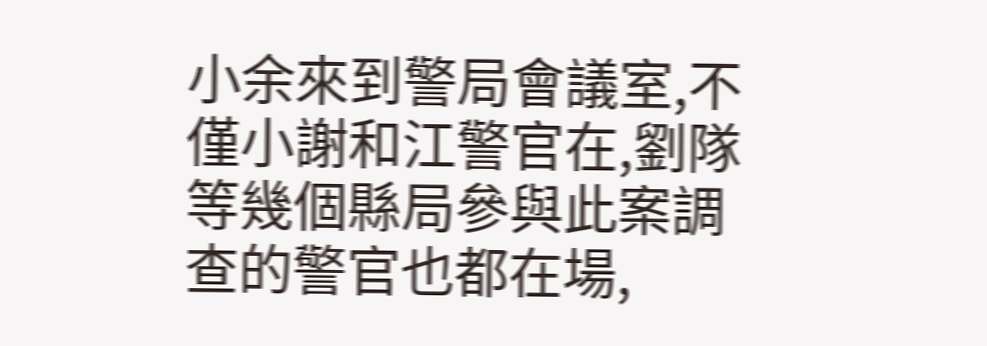小余來到警局會議室,不僅小謝和江警官在,劉隊等幾個縣局參與此案調查的警官也都在場,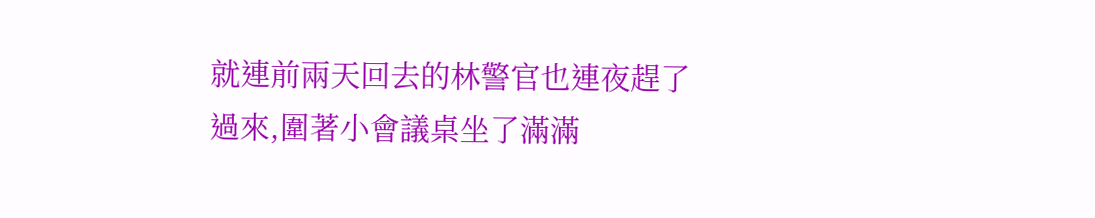就連前兩天回去的林警官也連夜趕了過來,圍著小會議桌坐了滿滿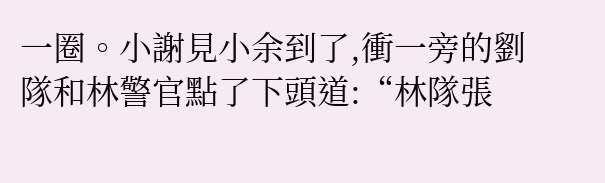一圈。小謝見小余到了,衝一旁的劉隊和林警官點了下頭道:“林隊張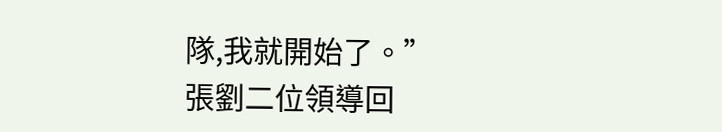隊,我就開始了。”
張劉二位領導回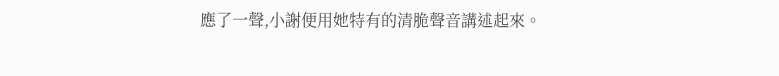應了一聲,小謝便用她特有的清脆聲音講述起來。